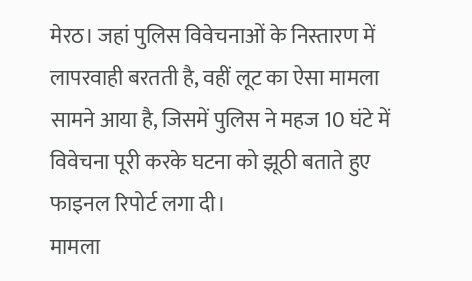मेरठ। जहां पुलिस विवेचनाओं के निस्तारण में लापरवाही बरतती है, वहीं लूट का ऐसा मामला सामने आया है, जिसमें पुलिस ने महज 10 घंटे में विवेचना पूरी करके घटना को झूठी बताते हुए फाइनल रिपोर्ट लगा दी।
मामला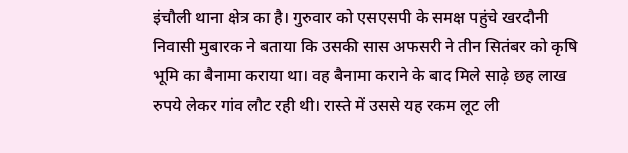इंचौली थाना क्षेत्र का है। गुरुवार को एसएसपी के समक्ष पहुंचे खरदौनी निवासी मुबारक ने बताया कि उसकी सास अफसरी ने तीन सितंबर को कृषि भूमि का बैनामा कराया था। वह बैनामा कराने के बाद मिले साढ़े छह लाख रुपये लेकर गांव लौट रही थी। रास्ते में उससे यह रकम लूट ली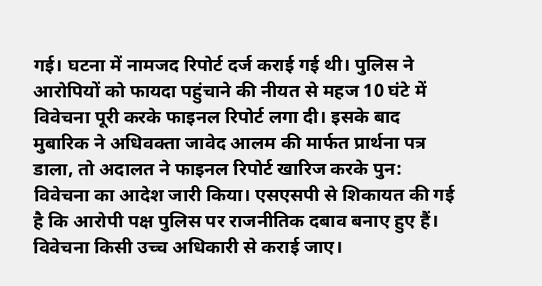गई। घटना में नामजद रिपोर्ट दर्ज कराई गई थी। पुलिस ने आरोपियों को फायदा पहुंचाने की नीयत से महज 10 घंटे में विवेचना पूरी करके फाइनल रिपोर्ट लगा दी। इसके बाद मुबारिक ने अधिवक्ता जावेद आलम की मार्फत प्रार्थना पत्र डाला, तो अदालत ने फाइनल रिपोर्ट खारिज करके पुन: विवेचना का आदेश जारी किया। एसएसपी से शिकायत की गई है कि आरोपी पक्ष पुलिस पर राजनीतिक दबाव बनाए हुए हैं। विवेचना किसी उच्च अधिकारी से कराई जाए।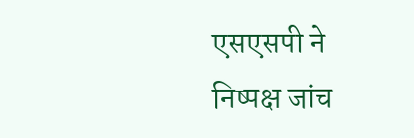एसएसपी ने निष्पक्ष जांच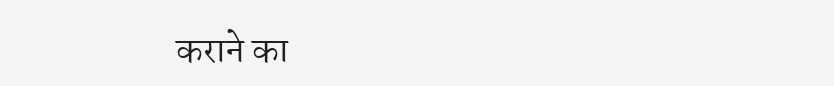कराने का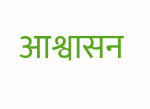आश्वासन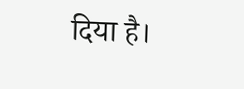दिया है।